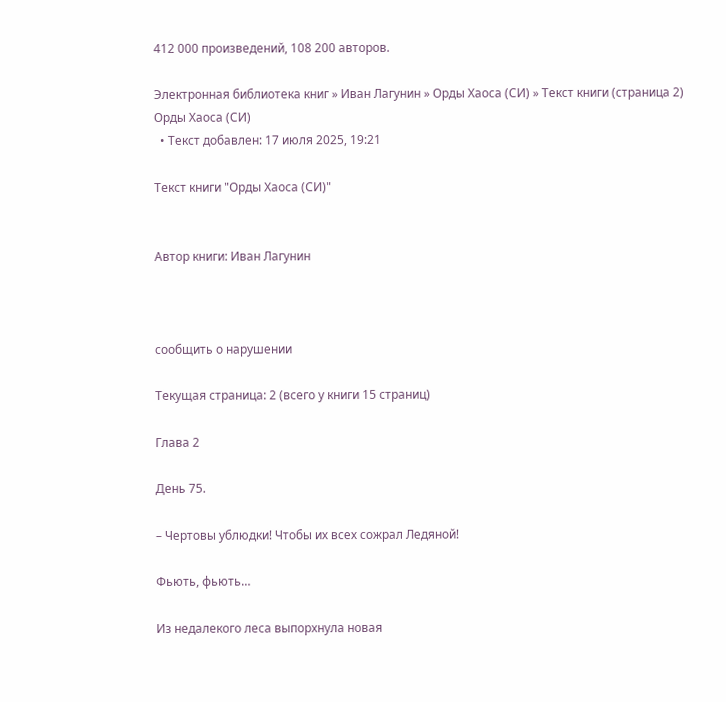412 000 произведений, 108 200 авторов.

Электронная библиотека книг » Иван Лагунин » Орды Хаоса (СИ) » Текст книги (страница 2)
Орды Хаоса (СИ)
  • Текст добавлен: 17 июля 2025, 19:21

Текст книги "Орды Хаоса (СИ)"


Автор книги: Иван Лагунин



сообщить о нарушении

Текущая страница: 2 (всего у книги 15 страниц)

Глава 2

День 75.

– Чертовы ублюдки! Чтобы их всех сожрал Ледяной!

Фьють, фьють…

Из недалекого леса выпорхнула новая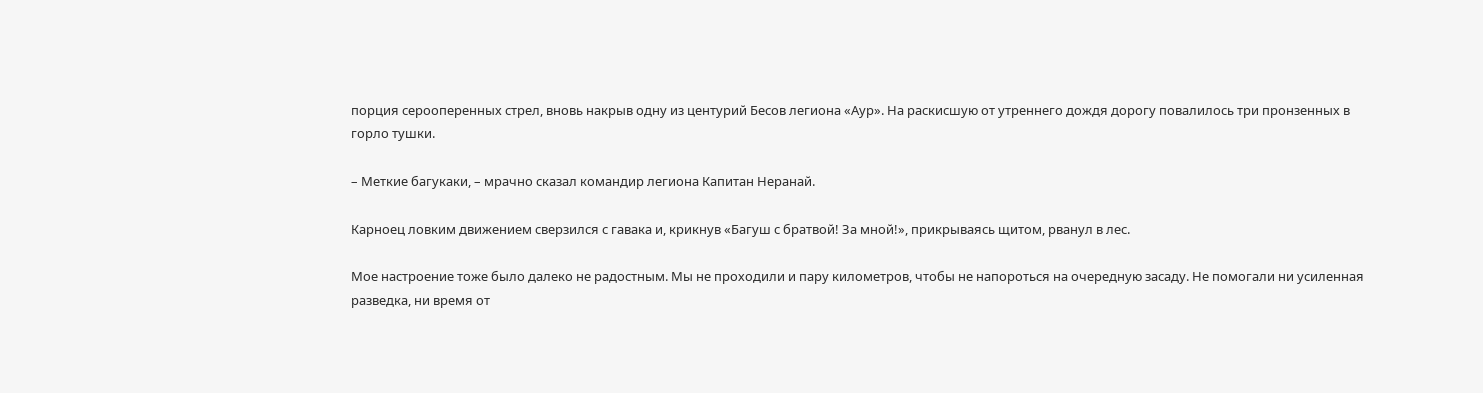порция серооперенных стрел, вновь накрыв одну из центурий Бесов легиона «Аур». На раскисшую от утреннего дождя дорогу повалилось три пронзенных в горло тушки.

– Меткие багукаки, – мрачно сказал командир легиона Капитан Неранай.

Карноец ловким движением сверзился с гавака и, крикнув «Багуш с братвой! За мной!», прикрываясь щитом, рванул в лес.

Мое настроение тоже было далеко не радостным. Мы не проходили и пару километров, чтобы не напороться на очередную засаду. Не помогали ни усиленная разведка, ни время от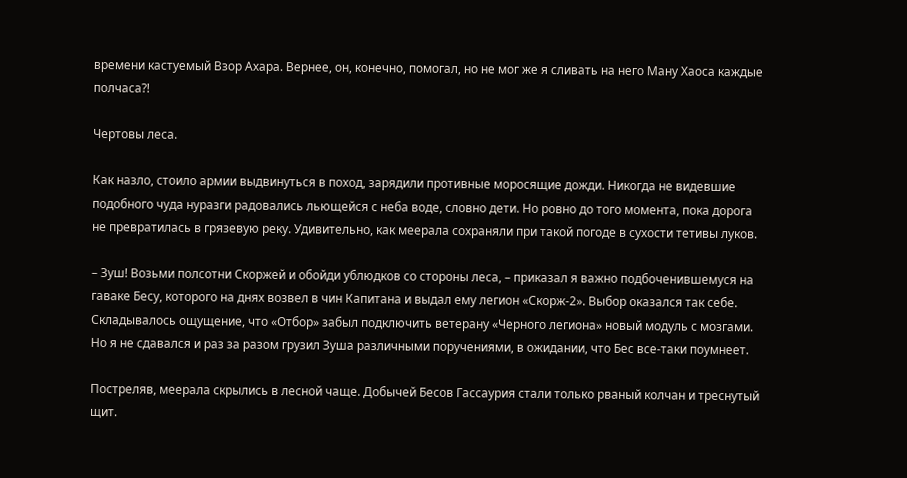времени кастуемый Взор Ахара. Вернее, он, конечно, помогал, но не мог же я сливать на него Ману Хаоса каждые полчаса⁈

Чертовы леса.

Как назло, стоило армии выдвинуться в поход, зарядили противные моросящие дожди. Никогда не видевшие подобного чуда нуразги радовались льющейся с неба воде, словно дети. Но ровно до того момента, пока дорога не превратилась в грязевую реку. Удивительно, как меерала сохраняли при такой погоде в сухости тетивы луков.

– Зуш! Возьми полсотни Скоржей и обойди ублюдков со стороны леса, – приказал я важно подбоченившемуся на гаваке Бесу, которого на днях возвел в чин Капитана и выдал ему легион «Скорж-2». Выбор оказался так себе. Складывалось ощущение, что «Отбор» забыл подключить ветерану «Черного легиона» новый модуль с мозгами. Но я не сдавался и раз за разом грузил Зуша различными поручениями, в ожидании, что Бес все-таки поумнеет.

Постреляв, меерала скрылись в лесной чаще. Добычей Бесов Гассаурия стали только рваный колчан и треснутый щит.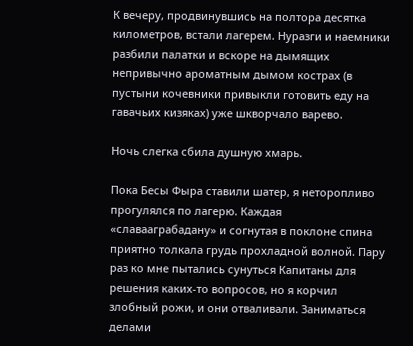К вечеру, продвинувшись на полтора десятка километров, встали лагерем. Нуразги и наемники разбили палатки и вскоре на дымящих непривычно ароматным дымом кострах (в пустыни кочевники привыкли готовить еду на гавачьих кизяках) уже шкворчало варево.

Ночь слегка сбила душную хмарь.

Пока Бесы Фыра ставили шатер, я неторопливо прогулялся по лагерю. Каждая «славааграбадану» и согнутая в поклоне спина приятно толкала грудь прохладной волной. Пару раз ко мне пытались сунуться Капитаны для решения каких-то вопросов, но я корчил злобный рожи, и они отваливали. Заниматься делами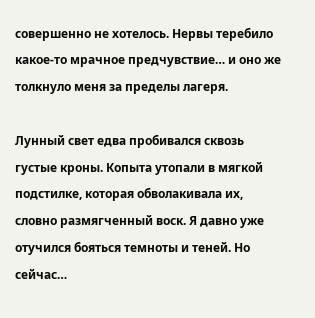совершенно не хотелось. Нервы теребило какое-то мрачное предчувствие… и оно же толкнуло меня за пределы лагеря.

Лунный свет едва пробивался сквозь густые кроны. Копыта утопали в мягкой подстилке, которая обволакивала их, словно размягченный воск. Я давно уже отучился бояться темноты и теней. Но сейчас…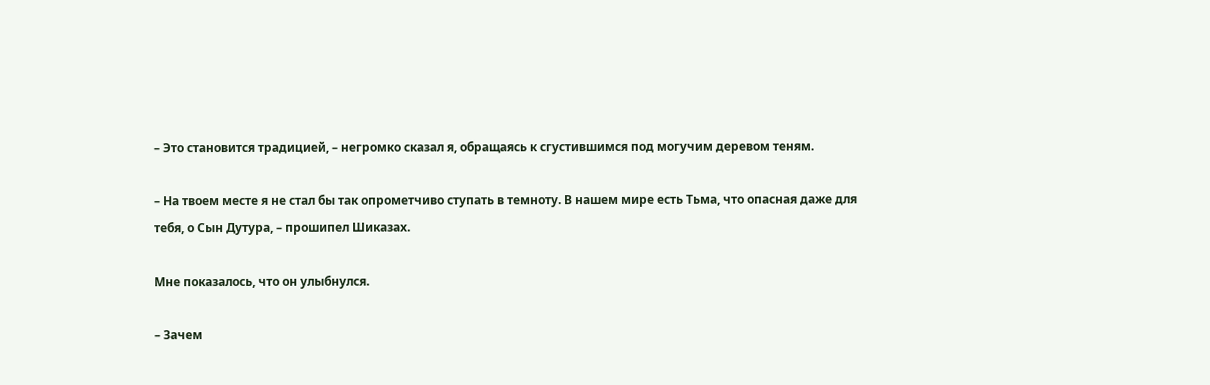– Это становится традицией, – негромко сказал я, обращаясь к сгустившимся под могучим деревом теням.

– На твоем месте я не стал бы так опрометчиво ступать в темноту. В нашем мире есть Тьма, что опасная даже для тебя, о Сын Дутура, – прошипел Шиказах.

Мне показалось, что он улыбнулся.

– Зачем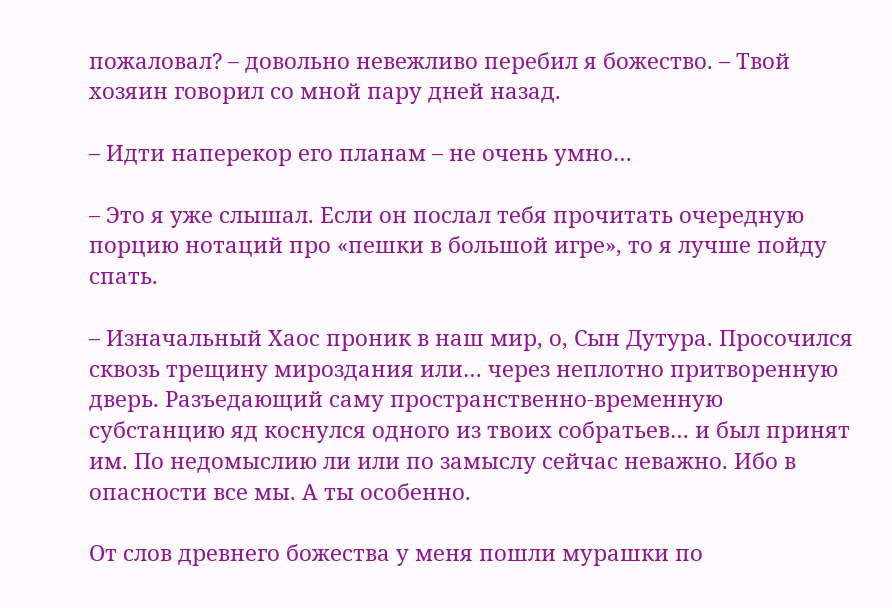пожаловал? – довольно невежливо перебил я божество. – Твой хозяин говорил со мной пару дней назад.

– Идти наперекор его планам – не очень умно…

– Это я уже слышал. Если он послал тебя прочитать очередную порцию нотаций про «пешки в большой игре», то я лучше пойду спать.

– Изначальный Хаос проник в наш мир, о, Сын Дутура. Просочился сквозь трещину мироздания или… через неплотно притворенную дверь. Разъедающий саму пространственно-временную субстанцию яд коснулся одного из твоих собратьев… и был принят им. По недомыслию ли или по замыслу сейчас неважно. Ибо в опасности все мы. А ты особенно.

От слов древнего божества у меня пошли мурашки по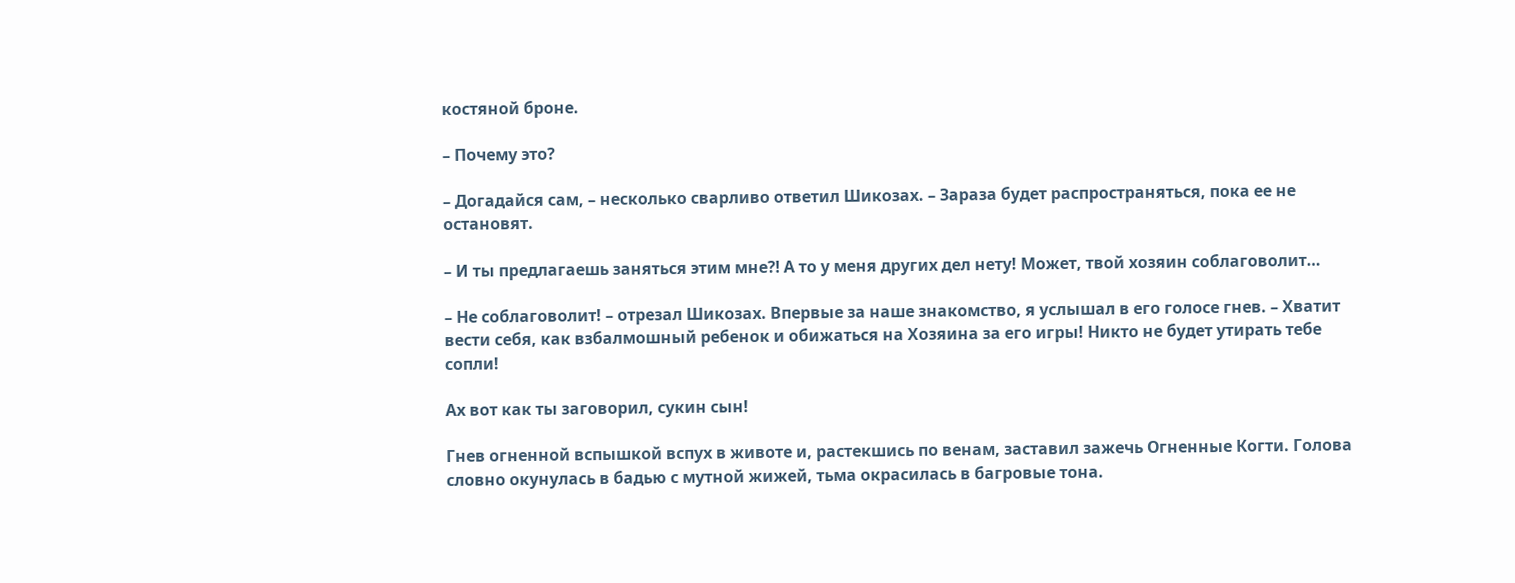костяной броне.

– Почему это?

– Догадайся сам, – несколько сварливо ответил Шикозах. – Зараза будет распространяться, пока ее не остановят.

– И ты предлагаешь заняться этим мне⁈ А то у меня других дел нету! Может, твой хозяин соблаговолит…

– Не соблаговолит! – отрезал Шикозах. Впервые за наше знакомство, я услышал в его голосе гнев. – Хватит вести себя, как взбалмошный ребенок и обижаться на Хозяина за его игры! Никто не будет утирать тебе сопли!

Ах вот как ты заговорил, сукин сын!

Гнев огненной вспышкой вспух в животе и, растекшись по венам, заставил зажечь Огненные Когти. Голова словно окунулась в бадью с мутной жижей, тьма окрасилась в багровые тона.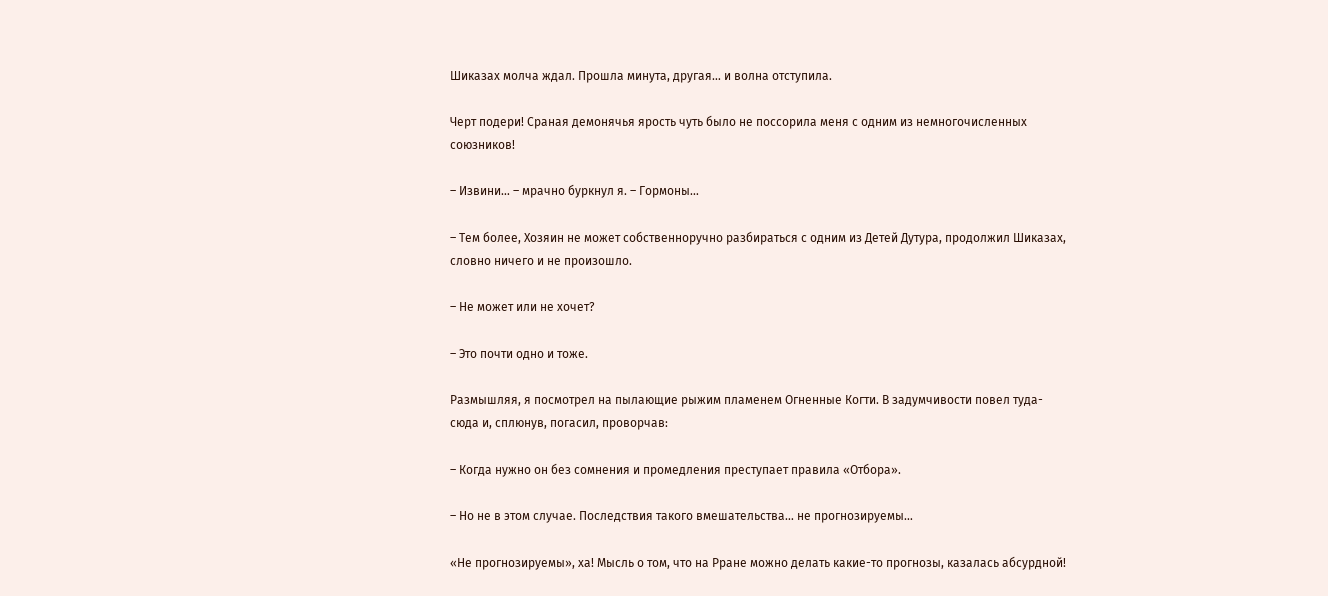Шиказах молча ждал. Прошла минута, другая… и волна отступила.

Черт подери! Сраная демонячья ярость чуть было не поссорила меня с одним из немногочисленных союзников!

– Извини… – мрачно буркнул я. – Гормоны…

– Тем более, Хозяин не может собственноручно разбираться с одним из Детей Дутура, продолжил Шиказах, словно ничего и не произошло.

– Не может или не хочет?

– Это почти одно и тоже.

Размышляя, я посмотрел на пылающие рыжим пламенем Огненные Когти. В задумчивости повел туда-сюда и, сплюнув, погасил, проворчав:

– Когда нужно он без сомнения и промедления преступает правила «Отбора».

– Но не в этом случае. Последствия такого вмешательства… не прогнозируемы…

«Не прогнозируемы», ха! Мысль о том, что на Рране можно делать какие-то прогнозы, казалась абсурдной!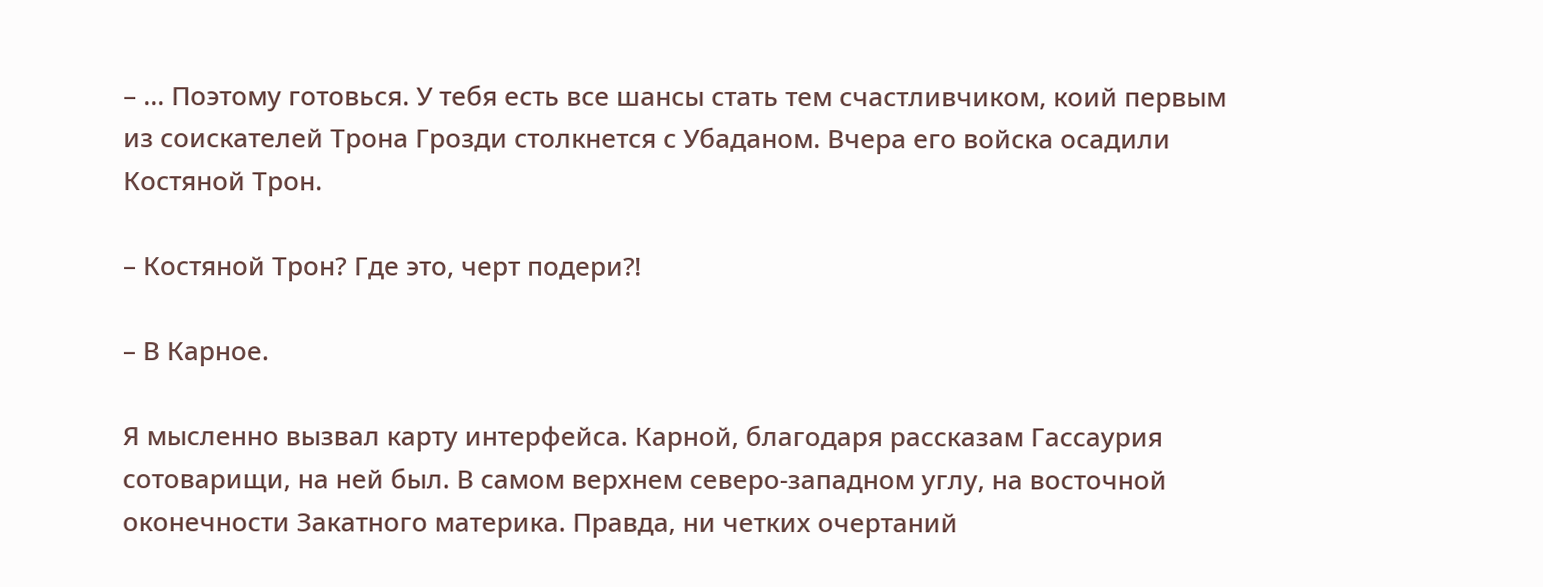– … Поэтому готовься. У тебя есть все шансы стать тем счастливчиком, коий первым из соискателей Трона Грозди столкнется с Убаданом. Вчера его войска осадили Костяной Трон.

– Костяной Трон? Где это, черт подери⁈

– В Карное.

Я мысленно вызвал карту интерфейса. Карной, благодаря рассказам Гассаурия сотоварищи, на ней был. В самом верхнем северо-западном углу, на восточной оконечности Закатного материка. Правда, ни четких очертаний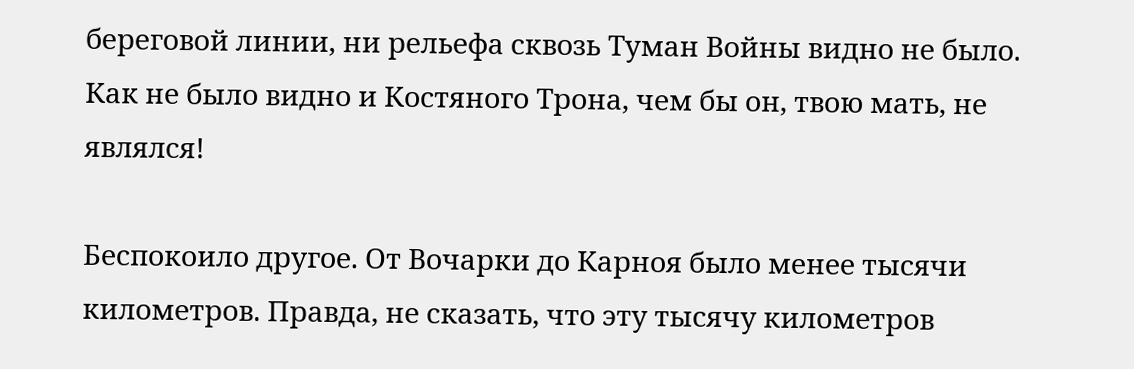береговой линии, ни рельефа сквозь Туман Войны видно не было. Как не было видно и Костяного Трона, чем бы он, твою мать, не являлся!

Беспокоило другое. От Вочарки до Карноя было менее тысячи километров. Правда, не сказать, что эту тысячу километров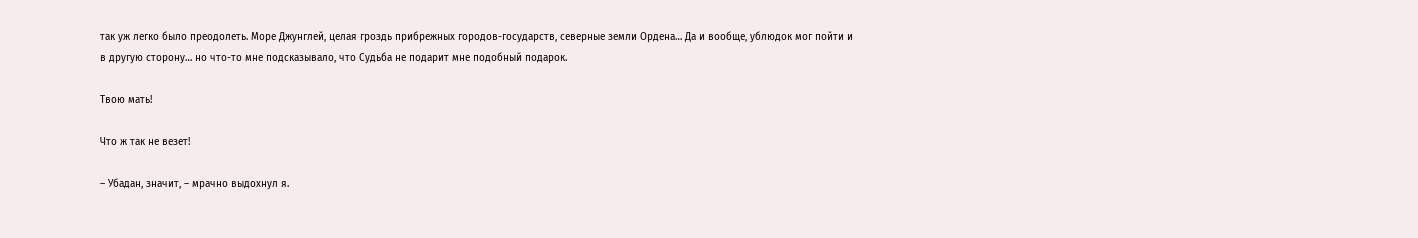так уж легко было преодолеть. Море Джунглей, целая гроздь прибрежных городов-государств, северные земли Ордена… Да и вообще, ублюдок мог пойти и в другую сторону… но что-то мне подсказывало, что Судьба не подарит мне подобный подарок.

Твою мать!

Что ж так не везет!

– Убадан, значит, – мрачно выдохнул я.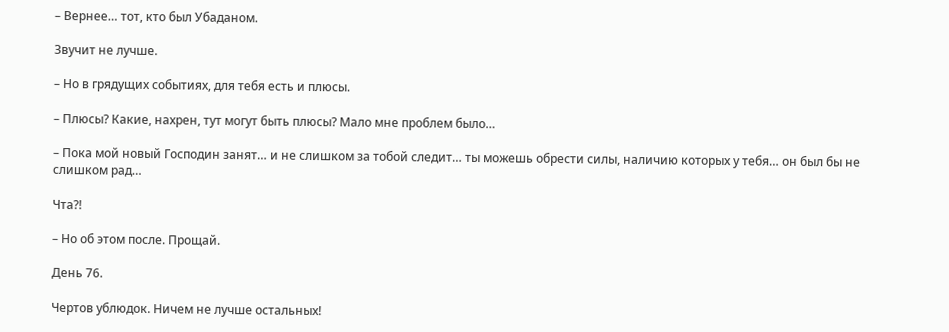– Вернее… тот, кто был Убаданом.

Звучит не лучше.

– Но в грядущих событиях, для тебя есть и плюсы.

– Плюсы? Какие, нахрен, тут могут быть плюсы? Мало мне проблем было…

– Пока мой новый Господин занят… и не слишком за тобой следит… ты можешь обрести силы, наличию которых у тебя… он был бы не слишком рад…

Чта⁈

– Но об этом после. Прощай.

День 76.

Чертов ублюдок. Ничем не лучше остальных!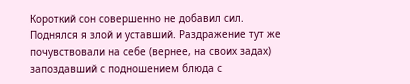Короткий сон совершенно не добавил сил. Поднялся я злой и уставший. Раздражение тут же почувствовали на себе (вернее, на своих задах) запоздавший с подношением блюда с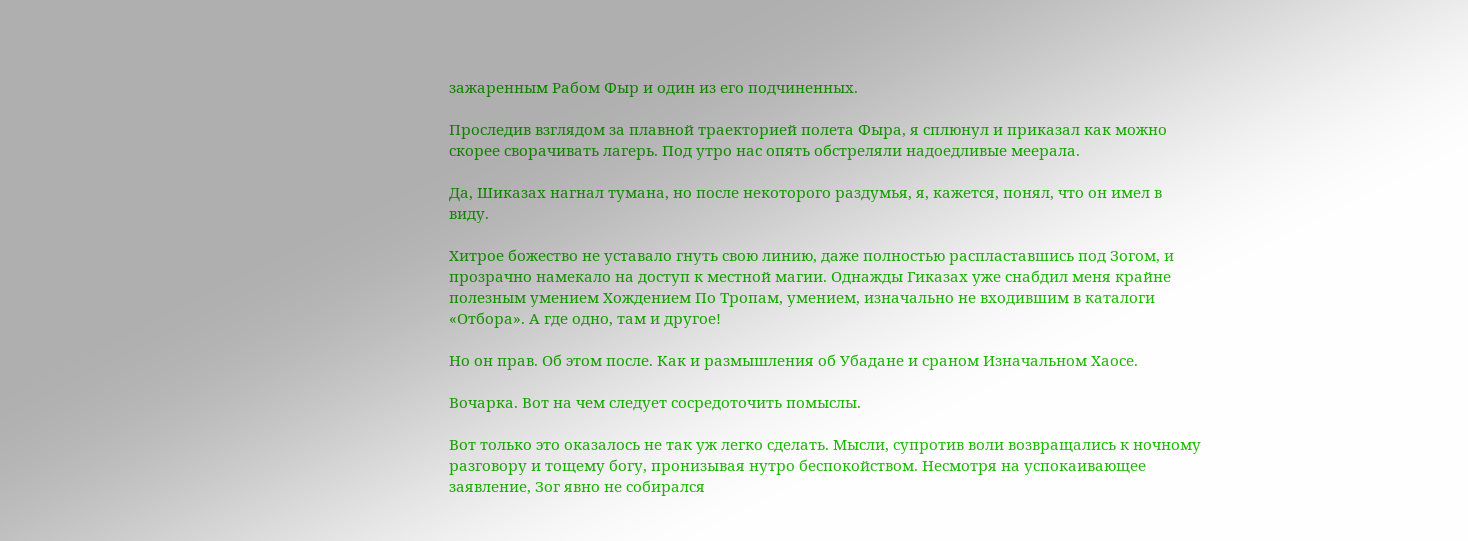зажаренным Рабом Фыр и один из его подчиненных.

Проследив взглядом за плавной траекторией полета Фыра, я сплюнул и приказал как можно скорее сворачивать лагерь. Под утро нас опять обстреляли надоедливые меерала.

Да, Шиказах нагнал тумана, но после некоторого раздумья, я, кажется, понял, что он имел в виду.

Хитрое божество не уставало гнуть свою линию, даже полностью распластавшись под Зогом, и прозрачно намекало на доступ к местной магии. Однажды Гиказах уже снабдил меня крайне полезным умением Хождением По Тропам, умением, изначально не входившим в каталоги «Отбора». А где одно, там и другое!

Но он прав. Об этом после. Как и размышления об Убадане и сраном Изначальном Хаосе.

Вочарка. Вот на чем следует сосредоточить помыслы.

Вот только это оказалось не так уж легко сделать. Мысли, супротив воли возвращались к ночному разговору и тощему богу, пронизывая нутро беспокойством. Несмотря на успокаивающее заявление, Зог явно не собирался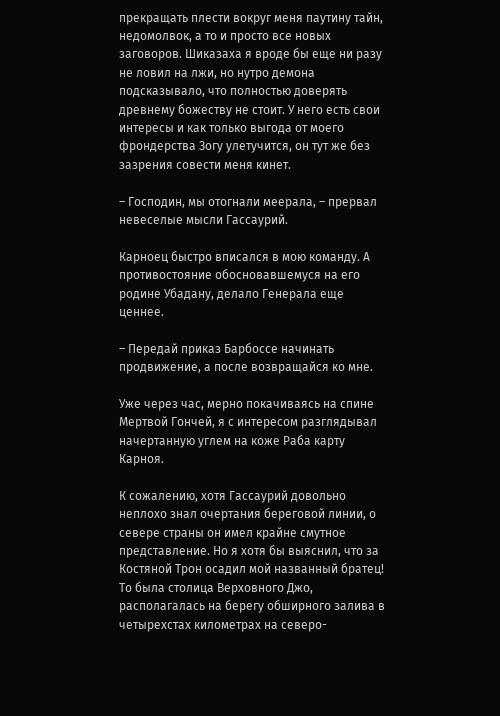прекращать плести вокруг меня паутину тайн, недомолвок, а то и просто все новых заговоров. Шиказаха я вроде бы еще ни разу не ловил на лжи, но нутро демона подсказывало, что полностью доверять древнему божеству не стоит. У него есть свои интересы и как только выгода от моего фрондерства Зогу улетучится, он тут же без зазрения совести меня кинет.

– Господин, мы отогнали меерала, – прервал невеселые мысли Гассаурий.

Карноец быстро вписался в мою команду. А противостояние обосновавшемуся на его родине Убадану, делало Генерала еще ценнее.

– Передай приказ Барбоссе начинать продвижение, а после возвращайся ко мне.

Уже через час, мерно покачиваясь на спине Мертвой Гончей, я с интересом разглядывал начертанную углем на коже Раба карту Карноя.

К сожалению, хотя Гассаурий довольно неплохо знал очертания береговой линии, о севере страны он имел крайне смутное представление. Но я хотя бы выяснил, что за Костяной Трон осадил мой названный братец! То была столица Верховного Джо, располагалась на берегу обширного залива в четырехстах километрах на северо-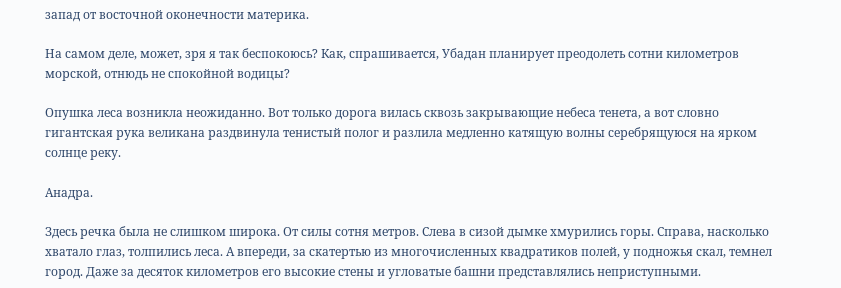запад от восточной оконечности материка.

На самом деле, может, зря я так беспокоюсь? Как, спрашивается, Убадан планирует преодолеть сотни километров морской, отнюдь не спокойной водицы?

Опушка леса возникла неожиданно. Вот только дорога вилась сквозь закрывающие небеса тенета, а вот словно гигантская рука великана раздвинула тенистый полог и разлила медленно катящую волны серебрящуюся на ярком солнце реку.

Анадра.

Здесь речка была не слишком широка. От силы сотня метров. Слева в сизой дымке хмурились горы. Справа, насколько хватало глаз, толпились леса. А впереди, за скатертью из многочисленных квадратиков полей, у подножья скал, темнел город. Даже за десяток километров его высокие стены и угловатые башни представлялись неприступными.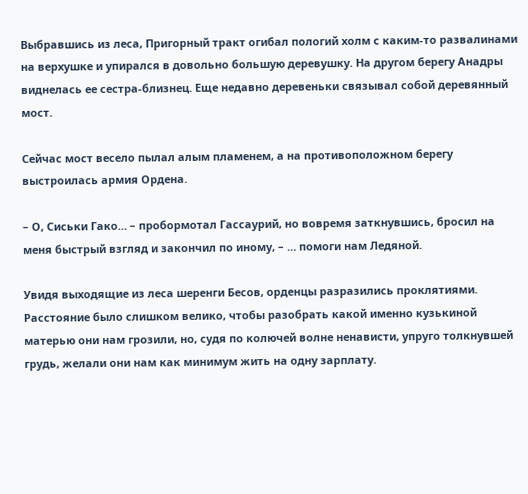Выбравшись из леса, Пригорный тракт огибал пологий холм с каким-то развалинами на верхушке и упирался в довольно большую деревушку. На другом берегу Анадры виднелась ее сестра-близнец. Еще недавно деревеньки связывал собой деревянный мост.

Сейчас мост весело пылал алым пламенем, а на противоположном берегу выстроилась армия Ордена.

– О, Сиськи Гако… – пробормотал Гассаурий, но вовремя заткнувшись, бросил на меня быстрый взгляд и закончил по иному, – … помоги нам Ледяной.

Увидя выходящие из леса шеренги Бесов, орденцы разразились проклятиями. Расстояние было слишком велико, чтобы разобрать какой именно кузькиной матерью они нам грозили, но, судя по колючей волне ненависти, упруго толкнувшей грудь, желали они нам как минимум жить на одну зарплату.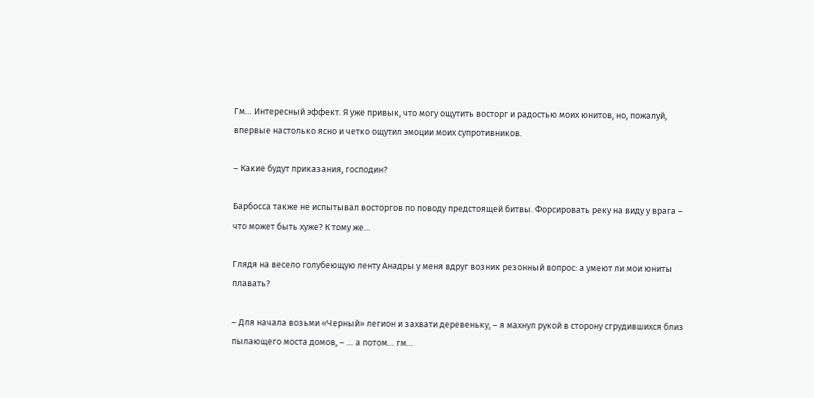Гм… Интересный эффект. Я уже привык, что могу ощутить восторг и радостью моих юнитов, но, пожалуй, впервые настолько ясно и четко ощутил эмоции моих супротивников.

– Какие будут приказания, господин?

Барбосса также не испытывал восторгов по поводу предстоящей битвы. Форсировать реку на виду у врага – что может быть хуже? К тому же…

Глядя на весело голубеющую ленту Анадры у меня вдруг возник резонный вопрос: а умеют ли мои юниты плавать?

– Для начала возьми «Черный» легион и захвати деревеньку, – я махнул рукой в сторону сгрудившихся близ пылающего моста домов, – … а потом… гм…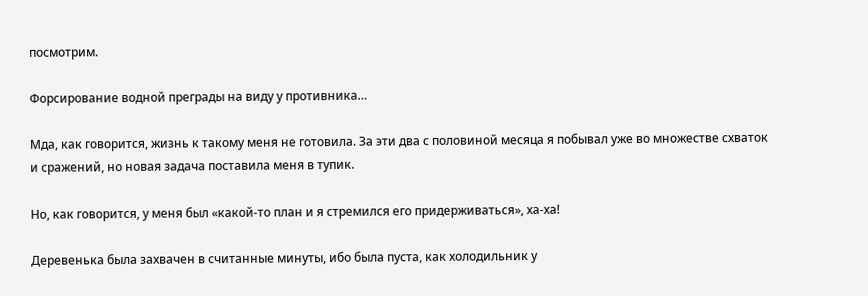посмотрим.

Форсирование водной преграды на виду у противника…

Мда, как говорится, жизнь к такому меня не готовила. За эти два с половиной месяца я побывал уже во множестве схваток и сражений, но новая задача поставила меня в тупик.

Но, как говорится, у меня был «какой-то план и я стремился его придерживаться», ха-ха!

Деревенька была захвачен в считанные минуты, ибо была пуста, как холодильник у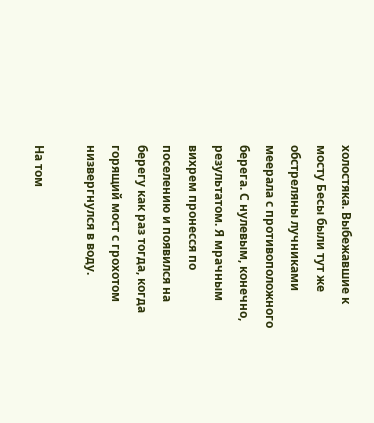холостяка. Выбежавшие к мосту Бесы были тут же обстреляны лучниками меерала с противоположного берега. С нулевым, конечно, результатом. Я мрачным вихрем пронесся по поселению и появился на берегу как раз тогда, когда горящий мост с грохотом низвергнулся в воду.

На том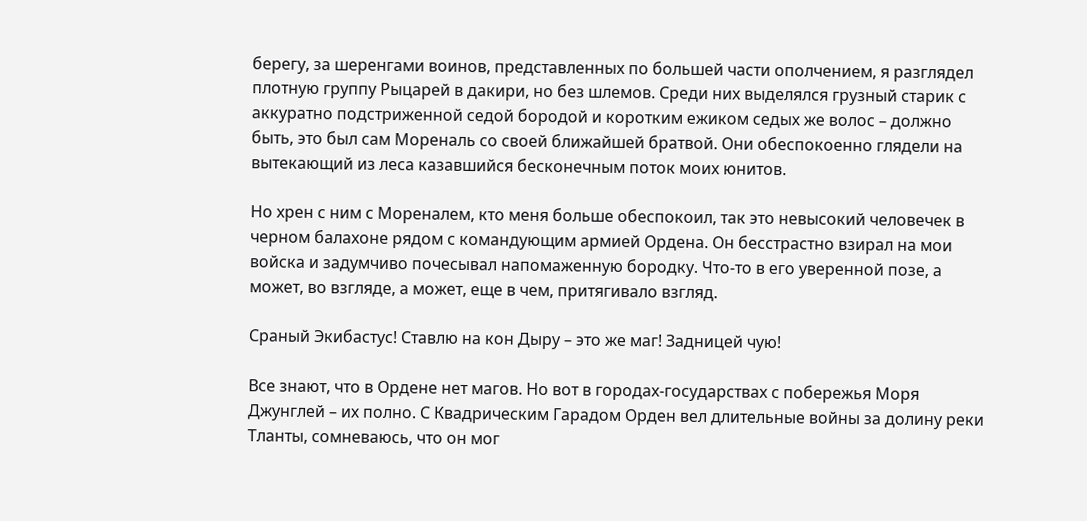берегу, за шеренгами воинов, представленных по большей части ополчением, я разглядел плотную группу Рыцарей в дакири, но без шлемов. Среди них выделялся грузный старик с аккуратно подстриженной седой бородой и коротким ежиком седых же волос – должно быть, это был сам Мореналь со своей ближайшей братвой. Они обеспокоенно глядели на вытекающий из леса казавшийся бесконечным поток моих юнитов.

Но хрен с ним с Мореналем, кто меня больше обеспокоил, так это невысокий человечек в черном балахоне рядом с командующим армией Ордена. Он бесстрастно взирал на мои войска и задумчиво почесывал напомаженную бородку. Что-то в его уверенной позе, а может, во взгляде, а может, еще в чем, притягивало взгляд.

Сраный Экибастус! Ставлю на кон Дыру – это же маг! Задницей чую!

Все знают, что в Ордене нет магов. Но вот в городах-государствах с побережья Моря Джунглей – их полно. С Квадрическим Гарадом Орден вел длительные войны за долину реки Тланты, сомневаюсь, что он мог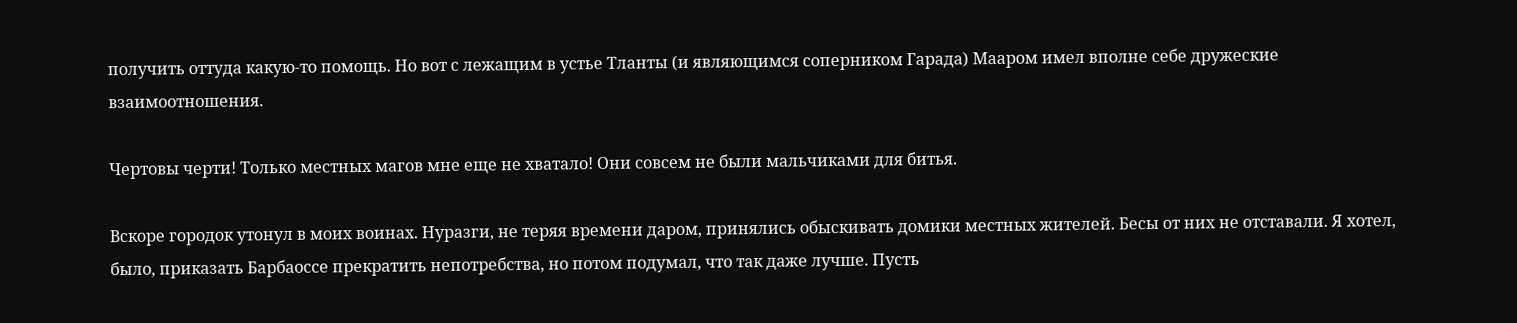получить оттуда какую-то помощь. Но вот с лежащим в устье Тланты (и являющимся соперником Гарада) Мааром имел вполне себе дружеские взаимоотношения.

Чертовы черти! Только местных магов мне еще не хватало! Они совсем не были мальчиками для битья.

Вскоре городок утонул в моих воинах. Нуразги, не теряя времени даром, принялись обыскивать домики местных жителей. Бесы от них не отставали. Я хотел, было, приказать Барбаоссе прекратить непотребства, но потом подумал, что так даже лучше. Пусть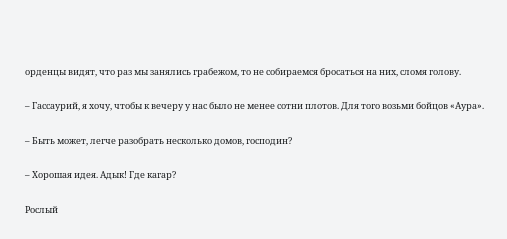орденцы видят, что раз мы занялись грабежом, то не собираемся бросаться на них, сломя голову.

– Гассаурий, я хочу, чтобы к вечеру у нас было не менее сотни плотов. Для того возьми бойцов «Аура».

– Быть может, легче разобрать несколько домов, господин?

– Хорошая идея. Адык! Где кагар?

Рослый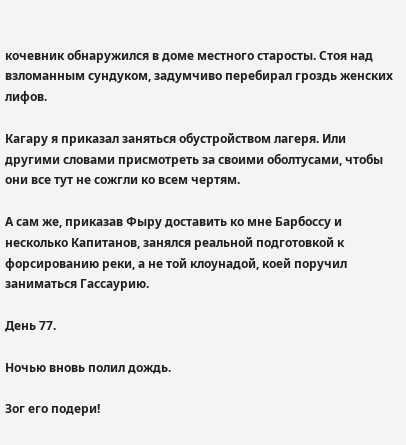кочевник обнаружился в доме местного старосты. Стоя над взломанным сундуком, задумчиво перебирал гроздь женских лифов.

Кагару я приказал заняться обустройством лагеря. Или другими словами присмотреть за своими оболтусами, чтобы они все тут не сожгли ко всем чертям.

А сам же, приказав Фыру доставить ко мне Барбоссу и несколько Капитанов, занялся реальной подготовкой к форсированию реки, а не той клоунадой, коей поручил заниматься Гассаурию.

День 77.

Ночью вновь полил дождь.

Зог его подери!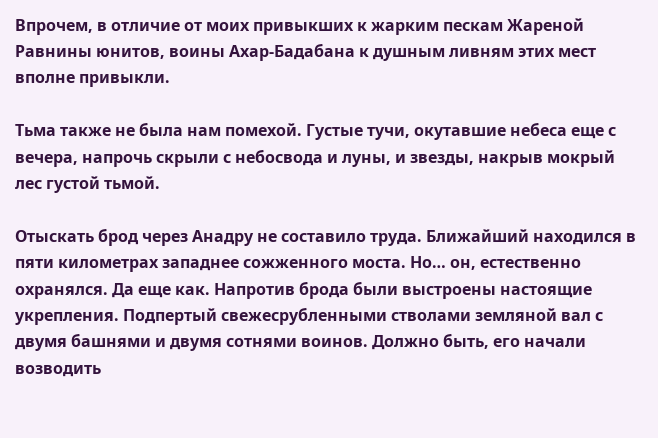Впрочем, в отличие от моих привыкших к жарким пескам Жареной Равнины юнитов, воины Ахар-Бадабана к душным ливням этих мест вполне привыкли.

Тьма также не была нам помехой. Густые тучи, окутавшие небеса еще с вечера, напрочь скрыли с небосвода и луны, и звезды, накрыв мокрый лес густой тьмой.

Отыскать брод через Анадру не составило труда. Ближайший находился в пяти километрах западнее сожженного моста. Но… он, естественно охранялся. Да еще как. Напротив брода были выстроены настоящие укрепления. Подпертый свежесрубленными стволами земляной вал с двумя башнями и двумя сотнями воинов. Должно быть, его начали возводить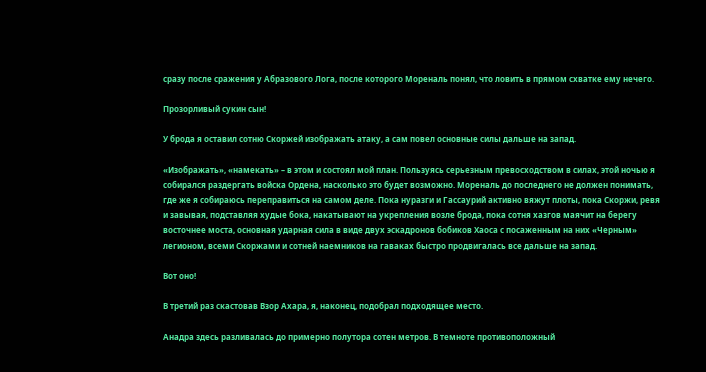сразу после сражения у Абразового Лога, после которого Мореналь понял, что ловить в прямом схватке ему нечего.

Прозорливый сукин сын!

У брода я оставил сотню Скоржей изображать атаку, а сам повел основные силы дальше на запад.

«Изображать», «намекать» – в этом и состоял мой план. Пользуясь серьезным превосходством в силах, этой ночью я собирался раздергать войска Ордена, насколько это будет возможно. Мореналь до последнего не должен понимать, где же я собираюсь переправиться на самом деле. Пока нуразги и Гассаурий активно вяжут плоты, пока Скоржи, ревя и завывая, подставляя худые бока, накатывают на укрепления возле брода, пока сотня хазгов маячит на берегу восточнее моста, основная ударная сила в виде двух эскадронов бобиков Хаоса с посаженным на них «Черным» легионом, всеми Скоржами и сотней наемников на гаваках быстро продвигалась все дальше на запад.

Вот оно!

В третий раз скастовав Взор Ахара, я, наконец, подобрал подходящее место.

Анадра здесь разливалась до примерно полутора сотен метров. В темноте противоположный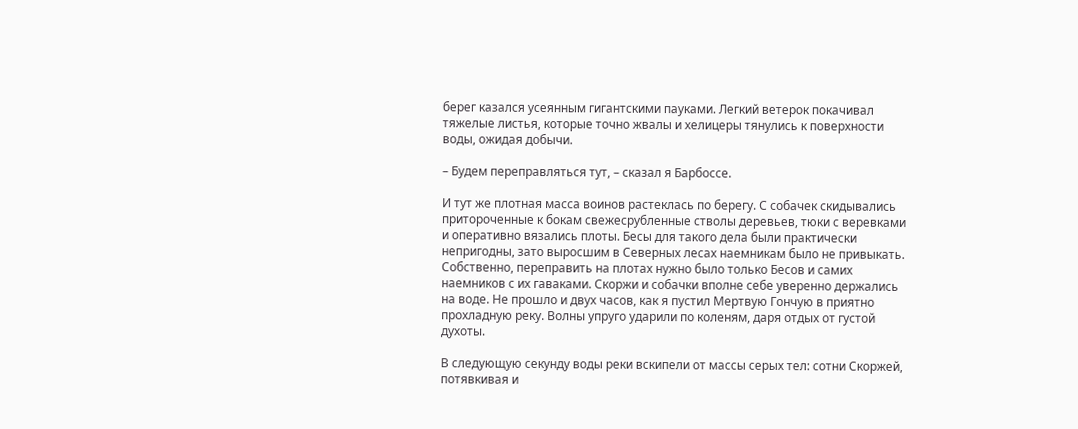берег казался усеянным гигантскими пауками. Легкий ветерок покачивал тяжелые листья, которые точно жвалы и хелицеры тянулись к поверхности воды, ожидая добычи.

– Будем переправляться тут, – сказал я Барбоссе.

И тут же плотная масса воинов растеклась по берегу. С собачек скидывались притороченные к бокам свежесрубленные стволы деревьев, тюки с веревками и оперативно вязались плоты. Бесы для такого дела были практически непригодны, зато выросшим в Северных лесах наемникам было не привыкать. Собственно, переправить на плотах нужно было только Бесов и самих наемников с их гаваками. Скоржи и собачки вполне себе уверенно держались на воде. Не прошло и двух часов, как я пустил Мертвую Гончую в приятно прохладную реку. Волны упруго ударили по коленям, даря отдых от густой духоты.

В следующую секунду воды реки вскипели от массы серых тел: сотни Скоржей, потявкивая и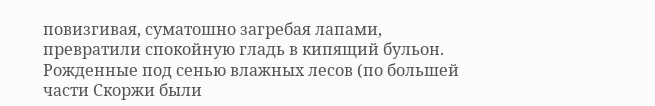повизгивая, суматошно загребая лапами, превратили спокойную гладь в кипящий бульон. Рожденные под сенью влажных лесов (по большей части Скоржи были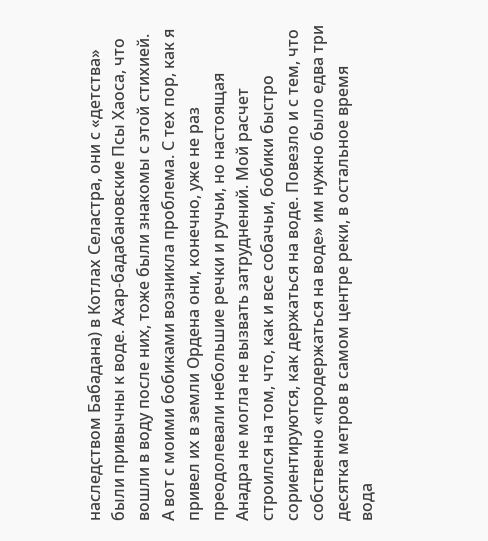наследством Бабадана) в Котлах Селастра, они с «детства» были привычны к воде. Ахар-бадабановские Псы Хаоса, что вошли в воду после них, тоже были знакомы с этой стихией. А вот с моими бобиками возникла проблема. С тех пор, как я привел их в земли Ордена они, конечно, уже не раз преодолевали небольшие речки и ручьи, но настоящая Анадра не могла не вызвать затруднений. Мой расчет строился на том, что, как и все собачьи, бобики быстро сориентируются, как держаться на воде. Повезло и с тем, что собственно «продержаться на воде» им нужно было едва три десятка метров в самом центре реки, в остальное время вода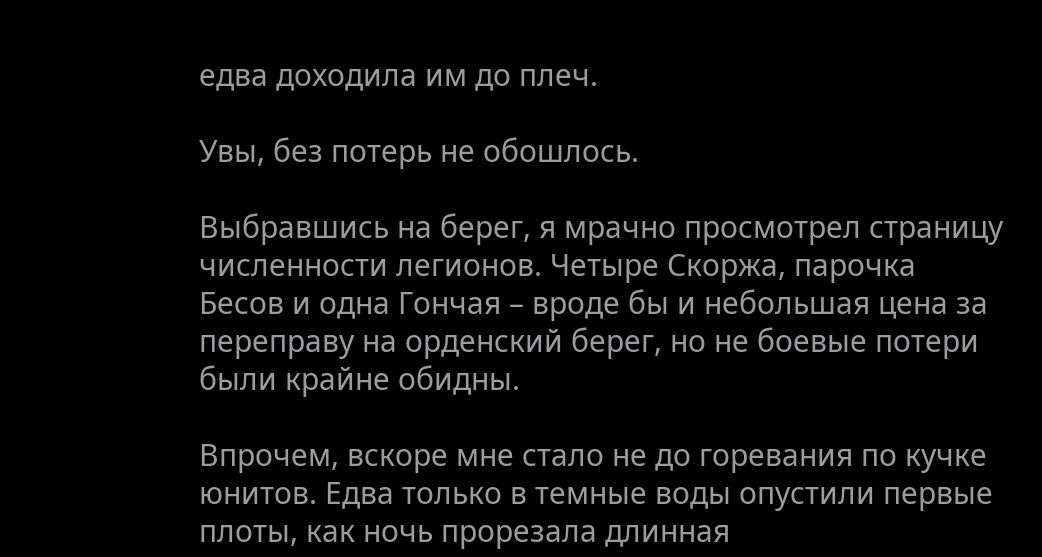едва доходила им до плеч.

Увы, без потерь не обошлось.

Выбравшись на берег, я мрачно просмотрел страницу численности легионов. Четыре Скоржа, парочка Бесов и одна Гончая – вроде бы и небольшая цена за переправу на орденский берег, но не боевые потери были крайне обидны.

Впрочем, вскоре мне стало не до горевания по кучке юнитов. Едва только в темные воды опустили первые плоты, как ночь прорезала длинная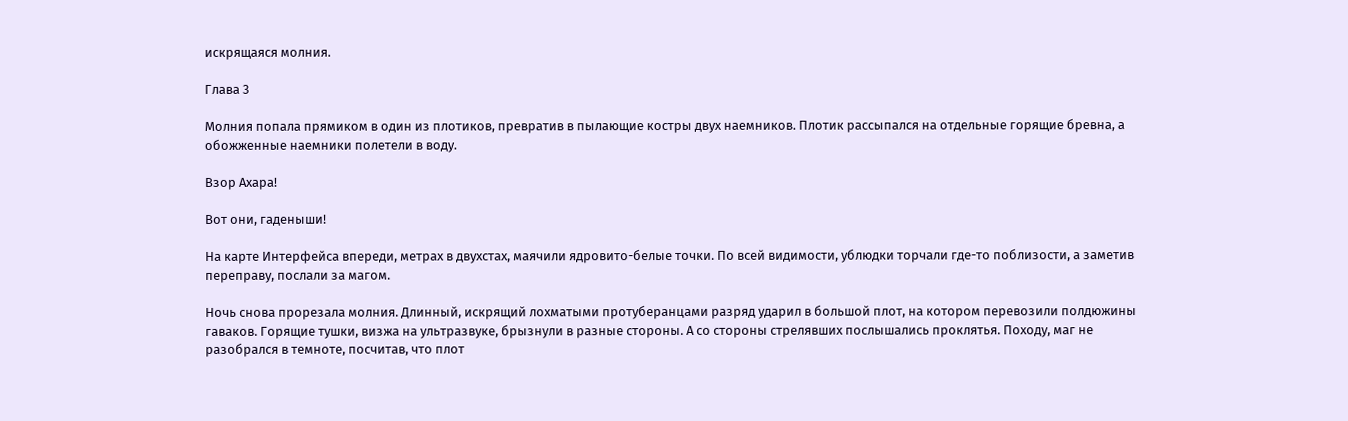искрящаяся молния.

Глава 3

Молния попала прямиком в один из плотиков, превратив в пылающие костры двух наемников. Плотик рассыпался на отдельные горящие бревна, а обожженные наемники полетели в воду.

Взор Ахара!

Вот они, гаденыши!

На карте Интерфейса впереди, метрах в двухстах, маячили ядровито-белые точки. По всей видимости, ублюдки торчали где-то поблизости, а заметив переправу, послали за магом.

Ночь снова прорезала молния. Длинный, искрящий лохматыми протуберанцами разряд ударил в большой плот, на котором перевозили полдюжины гаваков. Горящие тушки, визжа на ультразвуке, брызнули в разные стороны. А со стороны стрелявших послышались проклятья. Походу, маг не разобрался в темноте, посчитав, что плот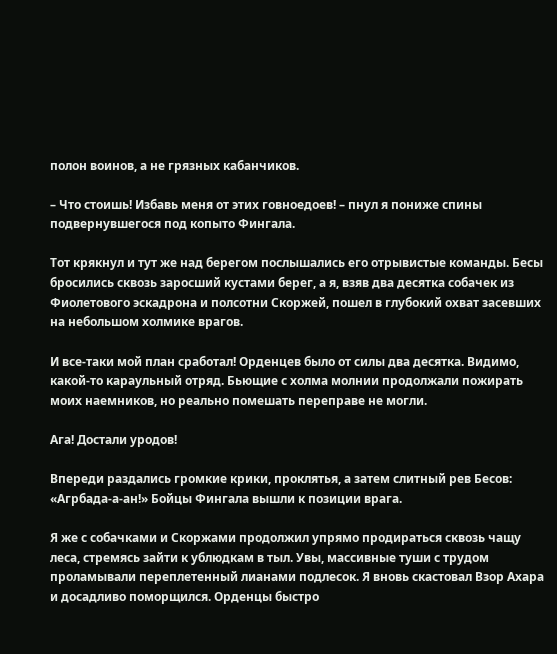полон воинов, а не грязных кабанчиков.

– Что стоишь! Избавь меня от этих говноедоев! – пнул я пониже спины подвернувшегося под копыто Фингала.

Тот крякнул и тут же над берегом послышались его отрывистые команды. Бесы бросились сквозь заросший кустами берег, а я, взяв два десятка собачек из Фиолетового эскадрона и полсотни Скоржей, пошел в глубокий охват засевших на небольшом холмике врагов.

И все-таки мой план сработал! Орденцев было от силы два десятка. Видимо, какой-то караульный отряд. Бьющие с холма молнии продолжали пожирать моих наемников, но реально помешать переправе не могли.

Ага! Достали уродов!

Впереди раздались громкие крики, проклятья, а затем слитный рев Бесов: «Агрбада-а-ан!» Бойцы Фингала вышли к позиции врага.

Я же с собачками и Скоржами продолжил упрямо продираться сквозь чащу леса, стремясь зайти к ублюдкам в тыл. Увы, массивные туши с трудом проламывали переплетенный лианами подлесок. Я вновь скастовал Взор Ахара и досадливо поморщился. Орденцы быстро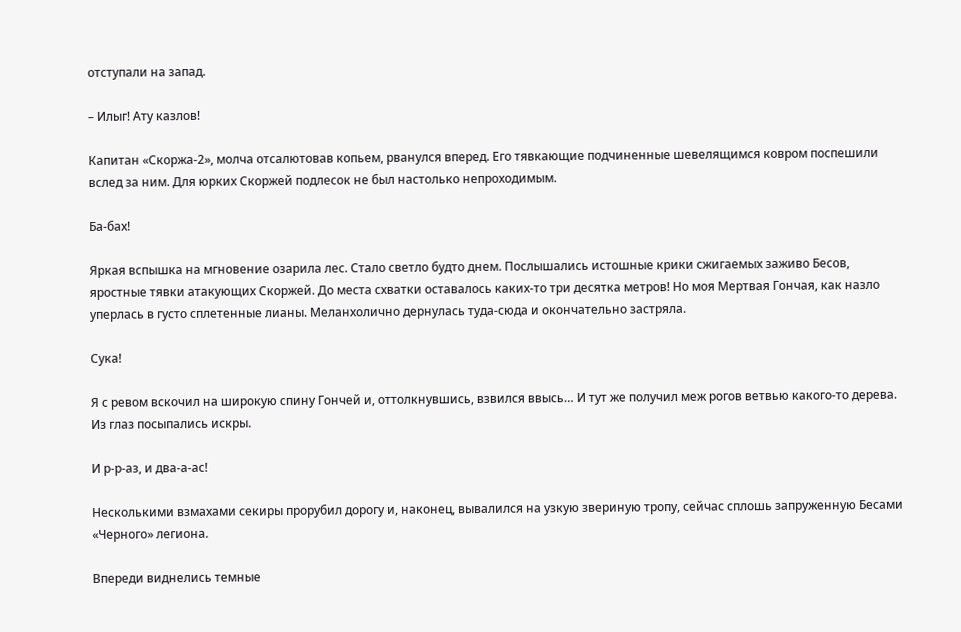отступали на запад.

– Илыг! Ату казлов!

Капитан «Скоржа-2», молча отсалютовав копьем, рванулся вперед. Его тявкающие подчиненные шевелящимся ковром поспешили вслед за ним. Для юрких Скоржей подлесок не был настолько непроходимым.

Ба-бах!

Яркая вспышка на мгновение озарила лес. Стало светло будто днем. Послышались истошные крики сжигаемых заживо Бесов, яростные тявки атакующих Скоржей. До места схватки оставалось каких-то три десятка метров! Но моя Мертвая Гончая, как назло уперлась в густо сплетенные лианы. Меланхолично дернулась туда-сюда и окончательно застряла.

Сука!

Я с ревом вскочил на широкую спину Гончей и, оттолкнувшись, взвился ввысь… И тут же получил меж рогов ветвью какого-то дерева. Из глаз посыпались искры.

И р-р-аз, и два-а-ас!

Несколькими взмахами секиры прорубил дорогу и, наконец, вывалился на узкую звериную тропу, сейчас сплошь запруженную Бесами «Черного» легиона.

Впереди виднелись темные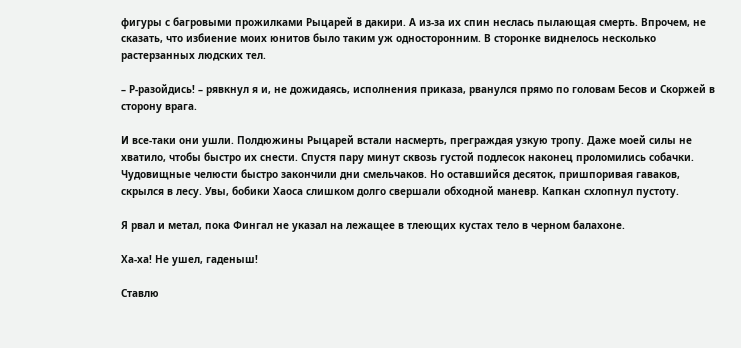фигуры с багровыми прожилками Рыцарей в дакири. А из-за их спин неслась пылающая смерть. Впрочем, не сказать, что избиение моих юнитов было таким уж односторонним. В сторонке виднелось несколько растерзанных людских тел.

– Р-разойдись! – рявкнул я и, не дожидаясь, исполнения приказа, рванулся прямо по головам Бесов и Скоржей в сторону врага.

И все-таки они ушли. Полдюжины Рыцарей встали насмерть, преграждая узкую тропу. Даже моей силы не хватило, чтобы быстро их снести. Спустя пару минут сквозь густой подлесок наконец проломились собачки. Чудовищные челюсти быстро закончили дни смельчаков. Но оставшийся десяток, пришпоривая гаваков, скрылся в лесу. Увы, бобики Хаоса слишком долго свершали обходной маневр. Капкан схлопнул пустоту.

Я рвал и метал, пока Фингал не указал на лежащее в тлеющих кустах тело в черном балахоне.

Ха-ха! Не ушел, гаденыш!

Ставлю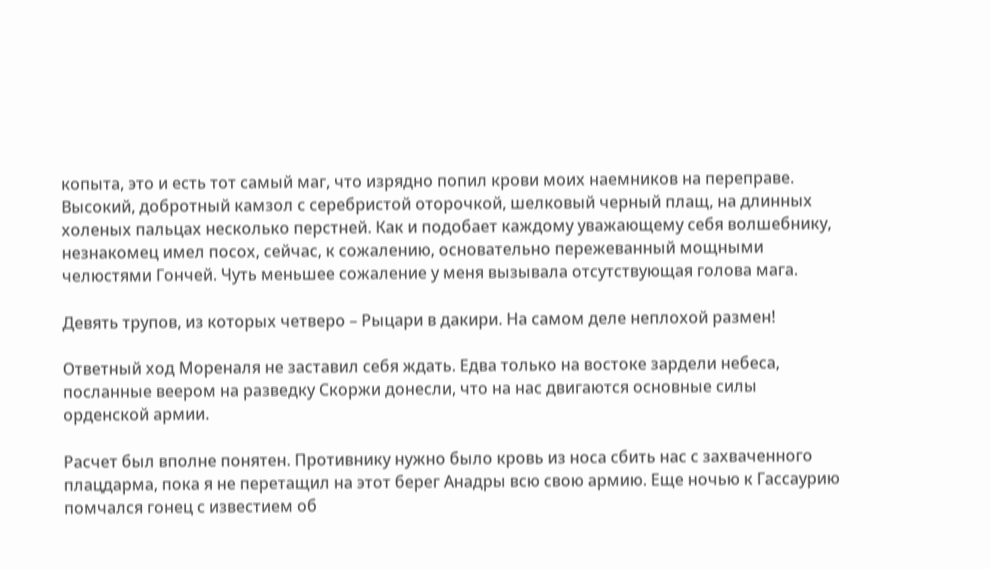копыта, это и есть тот самый маг, что изрядно попил крови моих наемников на переправе. Высокий, добротный камзол с серебристой оторочкой, шелковый черный плащ, на длинных холеных пальцах несколько перстней. Как и подобает каждому уважающему себя волшебнику, незнакомец имел посох, сейчас, к сожалению, основательно пережеванный мощными челюстями Гончей. Чуть меньшее сожаление у меня вызывала отсутствующая голова мага.

Девять трупов, из которых четверо – Рыцари в дакири. На самом деле неплохой размен!

Ответный ход Мореналя не заставил себя ждать. Едва только на востоке зардели небеса, посланные веером на разведку Скоржи донесли, что на нас двигаются основные силы орденской армии.

Расчет был вполне понятен. Противнику нужно было кровь из носа сбить нас с захваченного плацдарма, пока я не перетащил на этот берег Анадры всю свою армию. Еще ночью к Гассаурию помчался гонец с известием об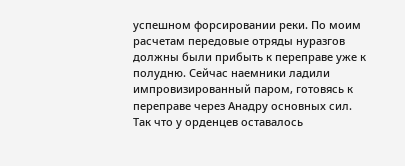успешном форсировании реки. По моим расчетам передовые отряды нуразгов должны были прибыть к переправе уже к полудню. Сейчас наемники ладили импровизированный паром, готовясь к переправе через Анадру основных сил. Так что у орденцев оставалось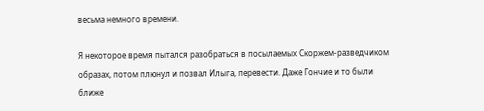весьма немного времени.

Я некоторое время пытался разобраться в посылаемых Скоржем-разведчиком образах, потом плюнул и позвал Илыга, перевести. Даже Гончие и то были ближе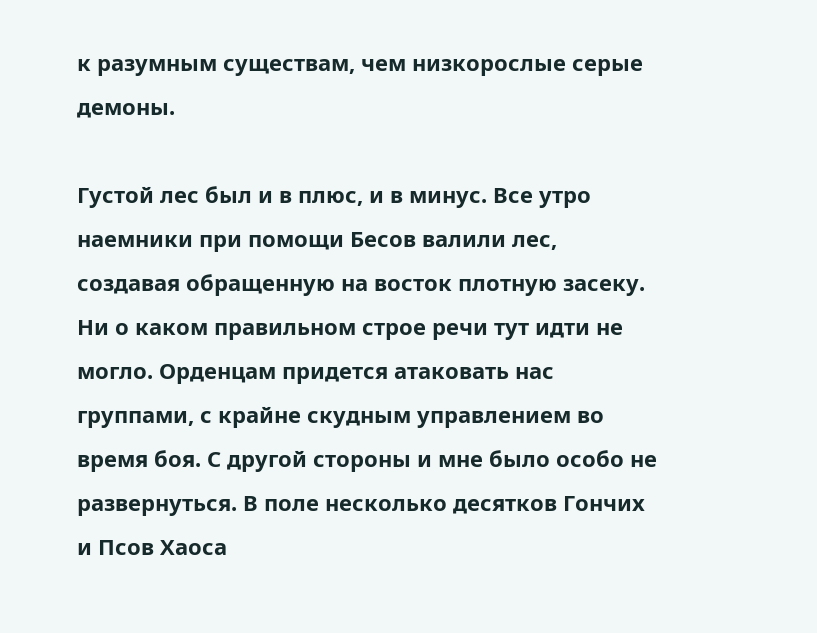к разумным существам, чем низкорослые серые демоны.

Густой лес был и в плюс, и в минус. Все утро наемники при помощи Бесов валили лес, создавая обращенную на восток плотную засеку. Ни о каком правильном строе речи тут идти не могло. Орденцам придется атаковать нас группами, с крайне скудным управлением во время боя. С другой стороны и мне было особо не развернуться. В поле несколько десятков Гончих и Псов Хаоса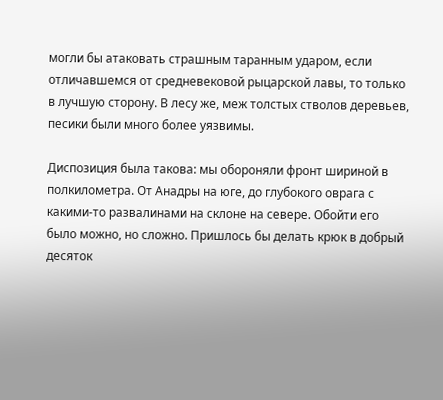могли бы атаковать страшным таранным ударом, если отличавшемся от средневековой рыцарской лавы, то только в лучшую сторону. В лесу же, меж толстых стволов деревьев, песики были много более уязвимы.

Диспозиция была такова: мы обороняли фронт шириной в полкилометра. От Анадры на юге, до глубокого оврага с какими-то развалинами на склоне на севере. Обойти его было можно, но сложно. Пришлось бы делать крюк в добрый десяток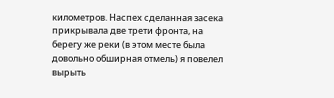километров. Наспех сделанная засека прикрывала две трети фронта, на берегу же реки (в этом месте была довольно обширная отмель) я повелел вырыть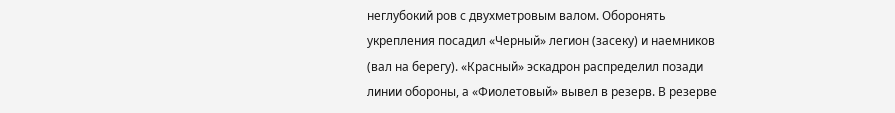неглубокий ров с двухметровым валом. Оборонять укрепления посадил «Черный» легион (засеку) и наемников (вал на берегу). «Красный» эскадрон распределил позади линии обороны, а «Фиолетовый» вывел в резерв. В резерве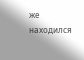же находился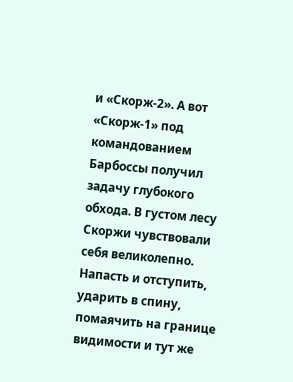и «Скорж-2». А вот «Скорж-1» под командованием Барбоссы получил задачу глубокого обхода. В густом лесу Скоржи чувствовали себя великолепно. Напасть и отступить, ударить в спину, помаячить на границе видимости и тут же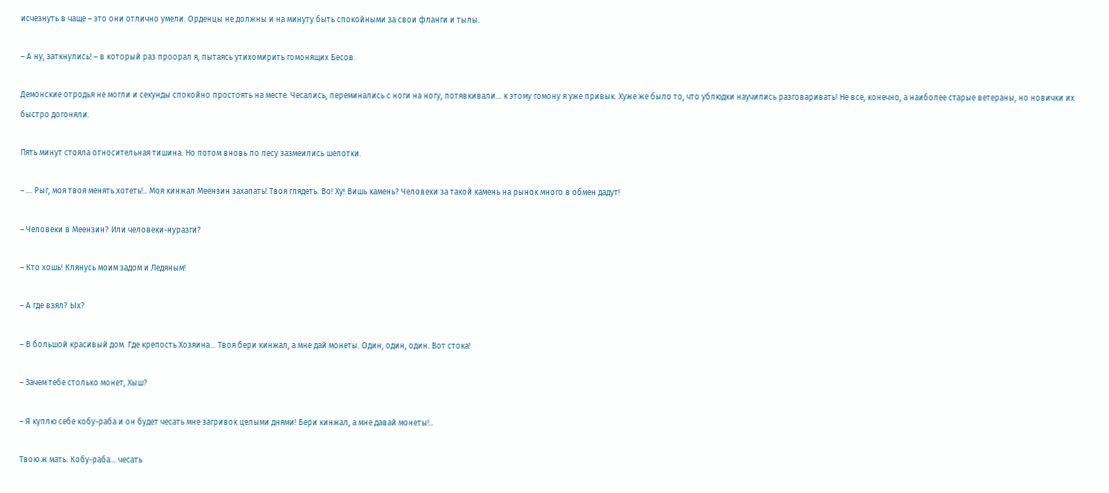исчезнуть в чаще – это они отлично умели. Орденцы не должны и на минуту быть спокойными за свои фланги и тылы.

– А ну, заткнулись! – в который раз проорал я, пытаясь утихомирить гомонящих Бесов.

Демонские отродья не могли и секунды спокойно простоять на месте. Чесались, переминались с ноги на ногу, потявкивали… к этому гомону я уже привык. Хуже же было то, что ублюдки научились разговаривать! Не все, конечно, а наиболее старые ветераны, но новички их быстро догоняли.

Пять минут стояла относительная тишина. Но потом вновь по лесу зазмеились шепотки.

– … Рыг, моя твоя менять хотеть!.. Моя кинжал Меензин захапать! Твоя глядеть. Во! Ху! Вишь камень? Человеки за такой камень на рынок много в обмен дадут!

– Человеки в Меензин? Или человеки-нуразги?

– Кто хошь! Клянусь моим задом и Ледяным!

– А где взял? Ых?

– В большой красивый дом. Где крепость Хозяина… Твоя бери кинжал, а мне дай монеты. Один, один, один. Вот стока!

– Зачем тебе столько монет, Хыш?

– Я куплю себе кобу-раба и он будет чесать мне загривок целыми днями! Бери кинжал, а мне давай монеты!..

Твою ж мать. Кобу-раба… чесать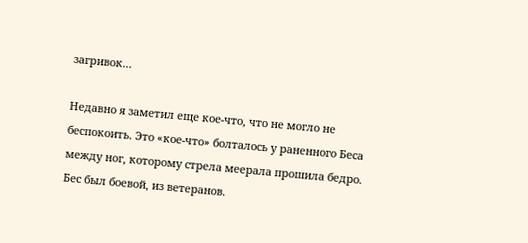загривок…

Недавно я заметил еще кое-что, что не могло не беспокоить. Это «кое-что» болталось у раненного Беса между ног, которому стрела меерала прошила бедро. Бес был боевой, из ветеранов.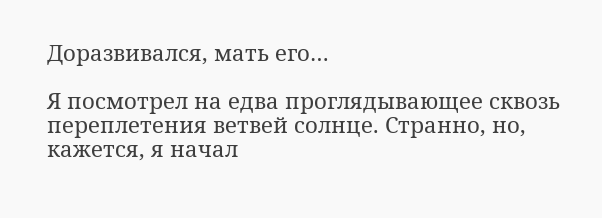Доразвивался, мать его…

Я посмотрел на едва проглядывающее сквозь переплетения ветвей солнце. Странно, но, кажется, я начал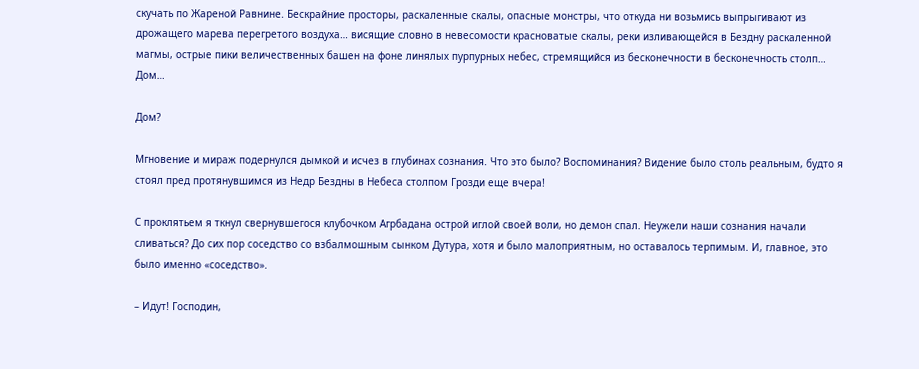скучать по Жареной Равнине. Бескрайние просторы, раскаленные скалы, опасные монстры, что откуда ни возьмись выпрыгивают из дрожащего марева перегретого воздуха… висящие словно в невесомости красноватые скалы, реки изливающейся в Бездну раскаленной магмы, острые пики величественных башен на фоне линялых пурпурных небес, стремящийся из бесконечности в бесконечность столп… Дом…

Дом?

Мгновение и мираж подернулся дымкой и исчез в глубинах сознания. Что это было? Воспоминания? Видение было столь реальным, будто я стоял пред протянувшимся из Недр Бездны в Небеса столпом Грозди еще вчера!

С проклятьем я ткнул свернувшегося клубочком Агрбадана острой иглой своей воли, но демон спал. Неужели наши сознания начали сливаться? До сих пор соседство со взбалмошным сынком Дутура, хотя и было малоприятным, но оставалось терпимым. И, главное, это было именно «соседство».

– Идут! Господин,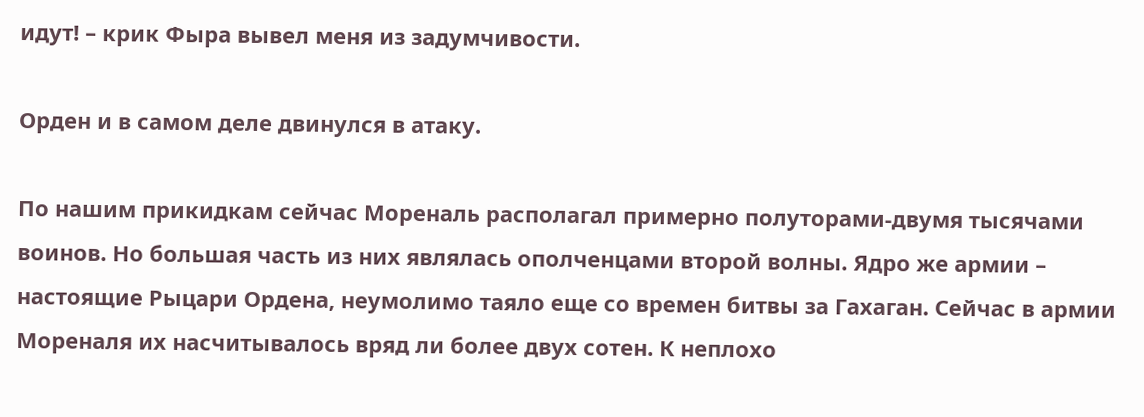идут! – крик Фыра вывел меня из задумчивости.

Орден и в самом деле двинулся в атаку.

По нашим прикидкам сейчас Мореналь располагал примерно полуторами-двумя тысячами воинов. Но большая часть из них являлась ополченцами второй волны. Ядро же армии – настоящие Рыцари Ордена, неумолимо таяло еще со времен битвы за Гахаган. Сейчас в армии Мореналя их насчитывалось вряд ли более двух сотен. К неплохо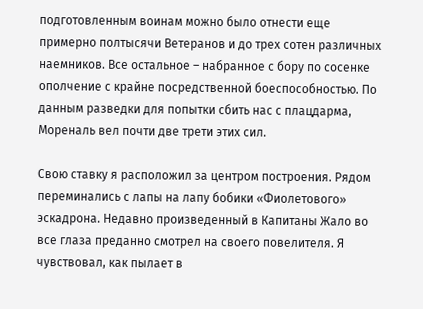подготовленным воинам можно было отнести еще примерно полтысячи Ветеранов и до трех сотен различных наемников. Все остальное – набранное с бору по сосенке ополчение с крайне посредственной боеспособностью. По данным разведки для попытки сбить нас с плацдарма, Мореналь вел почти две трети этих сил.

Свою ставку я расположил за центром построения. Рядом переминались с лапы на лапу бобики «Фиолетового» эскадрона. Недавно произведенный в Капитаны Жало во все глаза преданно смотрел на своего повелителя. Я чувствовал, как пылает в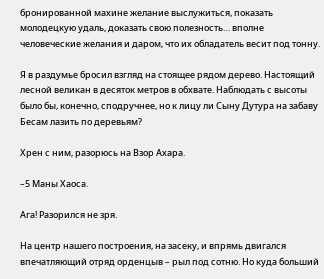бронированной махине желание выслужиться, показать молодецкую удаль, доказать свою полезность… вполне человеческие желания и даром, что их обладатель весит под тонну.

Я в раздумье бросил взгляд на стоящее рядом дерево. Настоящий лесной великан в десяток метров в обхвате. Наблюдать с высоты было бы, конечно, сподручнее, но к лицу ли Сыну Дутура на забаву Бесам лазить по деревьям?

Хрен с ним, разорюсь на Взор Ахара.

–5 Маны Хаоса.

Ага! Разорился не зря.

На центр нашего построения, на засеку, и впрямь двигался впечатляющий отряд орденцыв – рыл под сотню. Но куда больший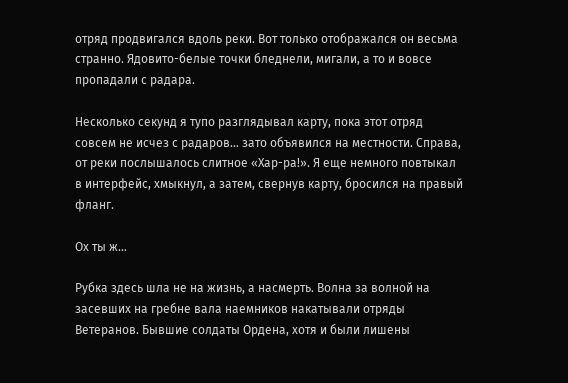отряд продвигался вдоль реки. Вот только отображался он весьма странно. Ядовито-белые точки бледнели, мигали, а то и вовсе пропадали с радара.

Несколько секунд я тупо разглядывал карту, пока этот отряд совсем не исчез с радаров… зато объявился на местности. Справа, от реки послышалось слитное «Хар-ра!». Я еще немного повтыкал в интерфейс, хмыкнул, а затем, свернув карту, бросился на правый фланг.

Ох ты ж…

Рубка здесь шла не на жизнь, а насмерть. Волна за волной на засевших на гребне вала наемников накатывали отряды Ветеранов. Бывшие солдаты Ордена, хотя и были лишены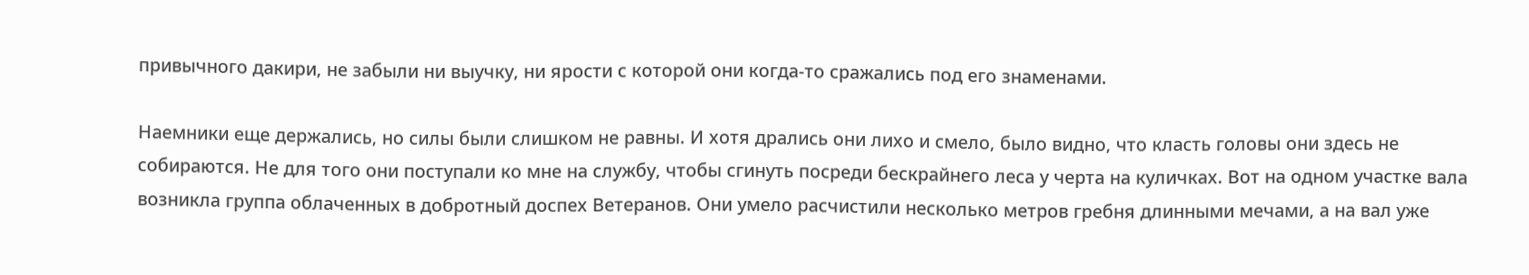привычного дакири, не забыли ни выучку, ни ярости с которой они когда-то сражались под его знаменами.

Наемники еще держались, но силы были слишком не равны. И хотя дрались они лихо и смело, было видно, что класть головы они здесь не собираются. Не для того они поступали ко мне на службу, чтобы сгинуть посреди бескрайнего леса у черта на куличках. Вот на одном участке вала возникла группа облаченных в добротный доспех Ветеранов. Они умело расчистили несколько метров гребня длинными мечами, а на вал уже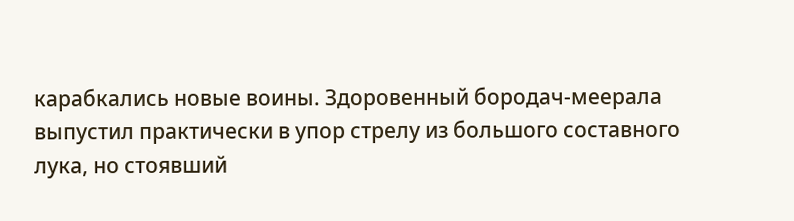карабкались новые воины. Здоровенный бородач-меерала выпустил практически в упор стрелу из большого составного лука, но стоявший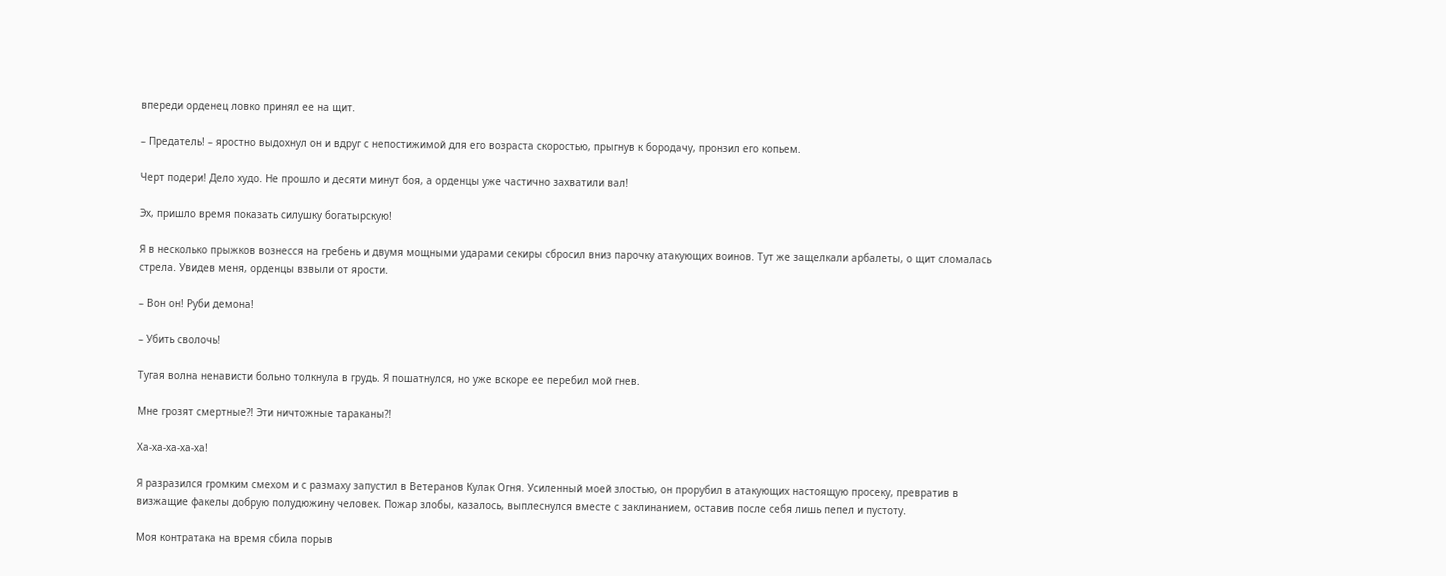впереди орденец ловко принял ее на щит.

– Предатель! – яростно выдохнул он и вдруг с непостижимой для его возраста скоростью, прыгнув к бородачу, пронзил его копьем.

Черт подери! Дело худо. Не прошло и десяти минут боя, а орденцы уже частично захватили вал!

Эх, пришло время показать силушку богатырскую!

Я в несколько прыжков вознесся на гребень и двумя мощными ударами секиры сбросил вниз парочку атакующих воинов. Тут же защелкали арбалеты, о щит сломалась стрела. Увидев меня, орденцы взвыли от ярости.

– Вон он! Руби демона!

– Убить сволочь!

Тугая волна ненависти больно толкнула в грудь. Я пошатнулся, но уже вскоре ее перебил мой гнев.

Мне грозят смертные⁈ Эти ничтожные тараканы⁈

Ха-ха-ха-ха-ха!

Я разразился громким смехом и с размаху запустил в Ветеранов Кулак Огня. Усиленный моей злостью, он прорубил в атакующих настоящую просеку, превратив в визжащие факелы добрую полудюжину человек. Пожар злобы, казалось, выплеснулся вместе с заклинанием, оставив после себя лишь пепел и пустоту.

Моя контратака на время сбила порыв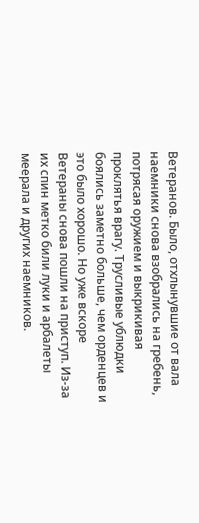Ветеранов. Было, отхлынувшие от вала наемники снова взобрались на гребень, потрясая оружием и выкрикивая проклятья врагу. Трусливые ублюдки боялись заметно больше, чем орденцев и это было хорошо. Но уже вскоре Ветераны снова пошли на приступ. Из-за их спин метко били луки и арбалеты меерала и других наемников.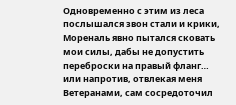Одновременно с этим из леса послышался звон стали и крики, Мореналь явно пытался сковать мои силы, дабы не допустить переброски на правый фланг… или напротив, отвлекая меня Ветеранами, сам сосредоточил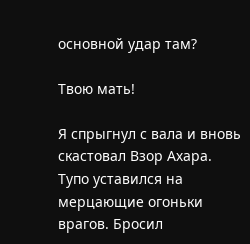основной удар там?

Твою мать!

Я спрыгнул с вала и вновь скастовал Взор Ахара. Тупо уставился на мерцающие огоньки врагов. Бросил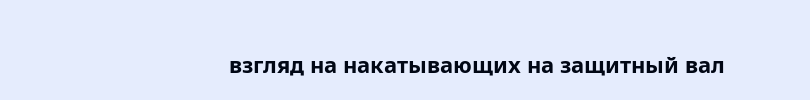взгляд на накатывающих на защитный вал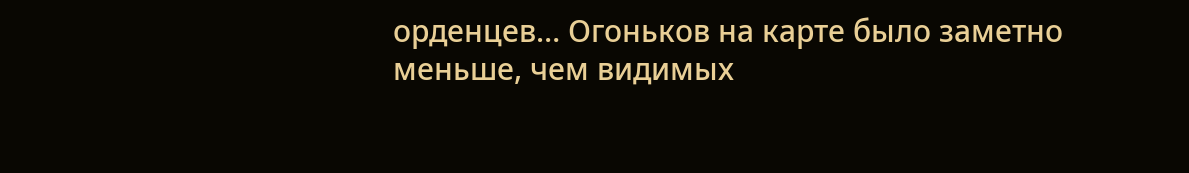орденцев… Огоньков на карте было заметно меньше, чем видимых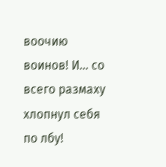воочию воинов! И… со всего размаху хлопнул себя по лбу!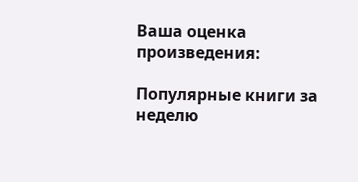Ваша оценка произведения:

Популярные книги за неделю